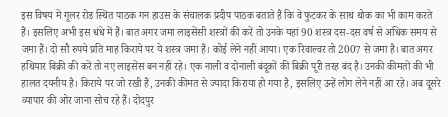इस विषय में गूलर रोड स्थित पाठक गन हाउस के संचालक प्रदीप पाठक बताते हैं कि वे फुटकर के साथ थोक का भी काम करते हैं। इसलिए अभी इस धंधे में हैं। बात अगर जमा लाइसेंसी शस्त्रों की करें तो उनके यहां 90 शस्त्र दस-दस वर्ष से अधिक समय से जमा हैं। दो सौ रुपये प्रति माह किराये पर ये शस्त्र जमा हैं। कोई लेने नहीं आया। एक रिवाल्वर तो 2007 से जमा है। बात अगर हथियार बिक्री की करें तो नए लाइसेंस बन नहीं रहे। एक नाली व दोनाली बंदूकों की बिक्री पूरी तरह बंद है। उनकी कीमतों की भी हालत दयनीय है। किराये पर जो रखी हैं, उनकी कीमत से ज्यादा किराया हो गया है, इसलिए उन्हें लोग लेने नहीं आ रहे। अब दूसरे व्यापार की ओर जाना सोच रहे हैं। दोदपुर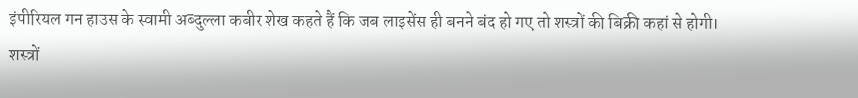इंपीरियल गन हाउस के स्वामी अब्दुल्ला कबीर शेख कहते हैं कि जब लाइसेंस ही बनने बंद हो गए तो शस्त्रों की बिक्री कहां से होगी।
शस्त्रों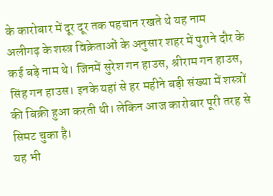के कारोबार में दूर दूर तक पहचान रखते थे यह नाम
अलीगढ़ के शस्त्र विक्रेताओं के अनुसार शहर में पुराने दौर के कई बड़े नाम थे। जिनमें सुरेश गन हाउस, श्रीराम गन हाउस, सिंह गन हाउस। इनके यहां से हर महीने बड़ी संख्या में शस्त्रों की बिक्री हुआ करती थी। लेकिन आज कारोबार पूरी तरह से सिमट चुका है।
यह भी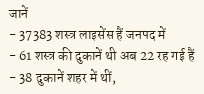जानें
- 37383 शस्त्र लाइसेंस हैं जनपद में
- 61 शस्त्र की दुकानें थी अब 22 रह गई हैं
- 38 दुकानें शहर में थीं,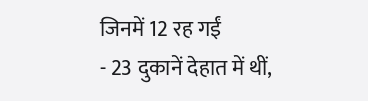जिनमें 12 रह गईं
- 23 दुकानें देहात में थीं,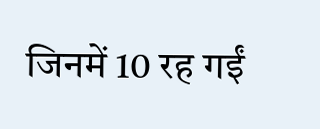जिनमें 10 रह गईं